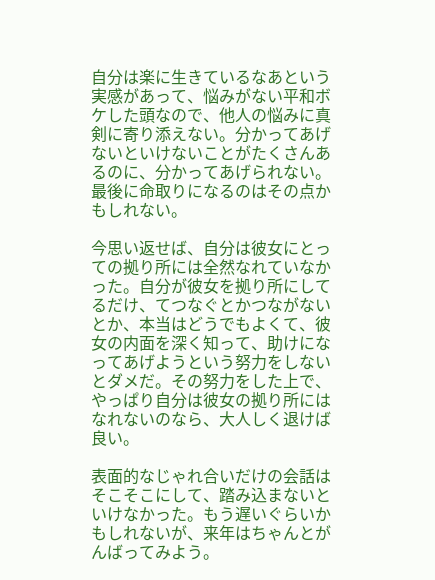自分は楽に生きているなあという実感があって、悩みがない平和ボケした頭なので、他人の悩みに真剣に寄り添えない。分かってあげないといけないことがたくさんあるのに、分かってあげられない。最後に命取りになるのはその点かもしれない。

今思い返せば、自分は彼女にとっての拠り所には全然なれていなかった。自分が彼女を拠り所にしてるだけ、てつなぐとかつながないとか、本当はどうでもよくて、彼女の内面を深く知って、助けになってあげようという努力をしないとダメだ。その努力をした上で、やっぱり自分は彼女の拠り所にはなれないのなら、大人しく退けば良い。

表面的なじゃれ合いだけの会話はそこそこにして、踏み込まないといけなかった。もう遅いぐらいかもしれないが、来年はちゃんとがんばってみよう。